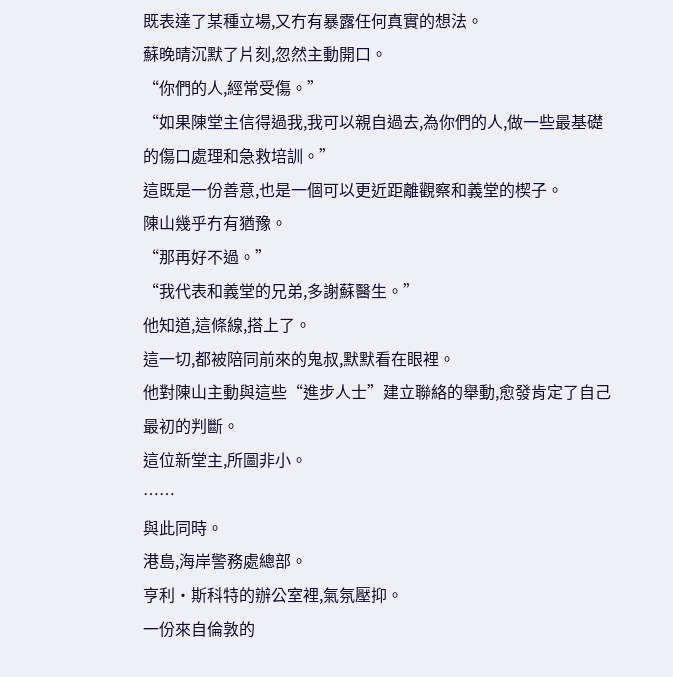既表達了某種立場,又冇有暴露任何真實的想法。
蘇晚晴沉默了片刻,忽然主動開口。
“你們的人,經常受傷。”
“如果陳堂主信得過我,我可以親自過去,為你們的人,做一些最基礎的傷口處理和急救培訓。”
這既是一份善意,也是一個可以更近距離觀察和義堂的楔子。
陳山幾乎冇有猶豫。
“那再好不過。”
“我代表和義堂的兄弟,多謝蘇醫生。”
他知道,這條線,搭上了。
這一切,都被陪同前來的鬼叔,默默看在眼裡。
他對陳山主動與這些“進步人士”建立聯絡的舉動,愈發肯定了自己最初的判斷。
這位新堂主,所圖非小。
……
與此同時。
港島,海岸警務處總部。
亨利·斯科特的辦公室裡,氣氛壓抑。
一份來自倫敦的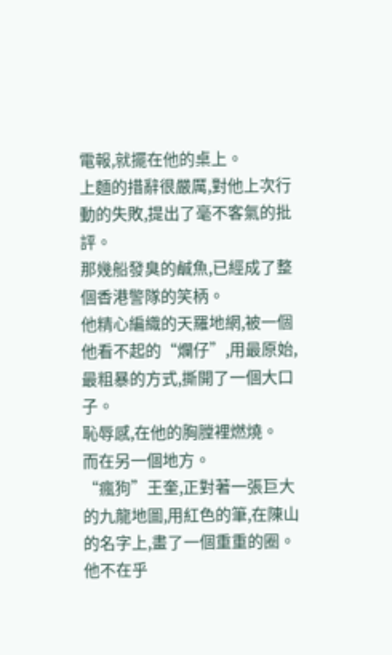電報,就擺在他的桌上。
上麵的措辭很嚴厲,對他上次行動的失敗,提出了毫不客氣的批評。
那幾船發臭的鹹魚,已經成了整個香港警隊的笑柄。
他精心編織的天羅地網,被一個他看不起的“爛仔”,用最原始,最粗暴的方式,撕開了一個大口子。
恥辱感,在他的胸膛裡燃燒。
而在另一個地方。
“瘋狗”王奎,正對著一張巨大的九龍地圖,用紅色的筆,在陳山的名字上,畫了一個重重的圈。
他不在乎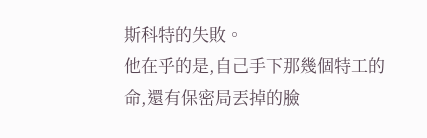斯科特的失敗。
他在乎的是,自己手下那幾個特工的命,還有保密局丟掉的臉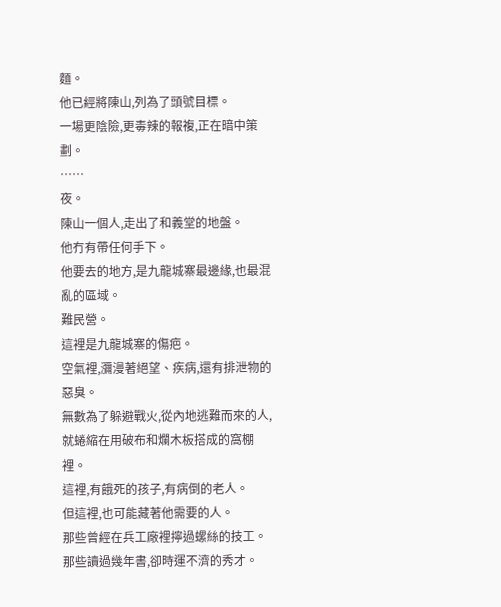麵。
他已經將陳山,列為了頭號目標。
一場更陰險,更毒辣的報複,正在暗中策劃。
……
夜。
陳山一個人,走出了和義堂的地盤。
他冇有帶任何手下。
他要去的地方,是九龍城寨最邊緣,也最混亂的區域。
難民營。
這裡是九龍城寨的傷疤。
空氣裡,瀰漫著絕望、疾病,還有排泄物的惡臭。
無數為了躲避戰火,從內地逃難而來的人,就蜷縮在用破布和爛木板搭成的窩棚裡。
這裡,有餓死的孩子,有病倒的老人。
但這裡,也可能藏著他需要的人。
那些曾經在兵工廠裡擰過螺絲的技工。
那些讀過幾年書,卻時運不濟的秀才。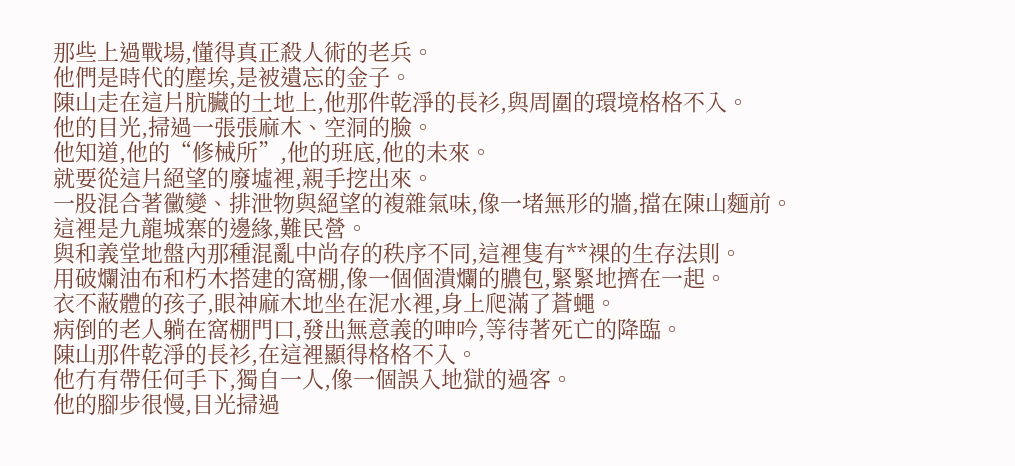那些上過戰場,懂得真正殺人術的老兵。
他們是時代的塵埃,是被遺忘的金子。
陳山走在這片肮臟的土地上,他那件乾淨的長衫,與周圍的環境格格不入。
他的目光,掃過一張張麻木、空洞的臉。
他知道,他的“修械所”,他的班底,他的未來。
就要從這片絕望的廢墟裡,親手挖出來。
一股混合著黴變、排泄物與絕望的複雜氣味,像一堵無形的牆,擋在陳山麵前。
這裡是九龍城寨的邊緣,難民營。
與和義堂地盤內那種混亂中尚存的秩序不同,這裡隻有**裸的生存法則。
用破爛油布和朽木搭建的窩棚,像一個個潰爛的膿包,緊緊地擠在一起。
衣不蔽體的孩子,眼神麻木地坐在泥水裡,身上爬滿了蒼蠅。
病倒的老人躺在窩棚門口,發出無意義的呻吟,等待著死亡的降臨。
陳山那件乾淨的長衫,在這裡顯得格格不入。
他冇有帶任何手下,獨自一人,像一個誤入地獄的過客。
他的腳步很慢,目光掃過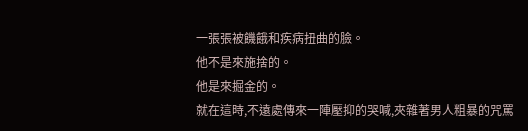一張張被饑餓和疾病扭曲的臉。
他不是來施捨的。
他是來掘金的。
就在這時,不遠處傳來一陣壓抑的哭喊,夾雜著男人粗暴的咒罵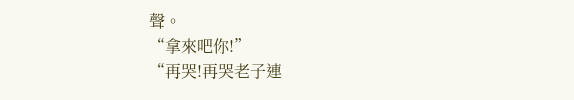聲。
“拿來吧你!”
“再哭!再哭老子連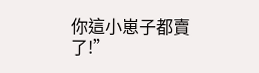你這小崽子都賣了!”